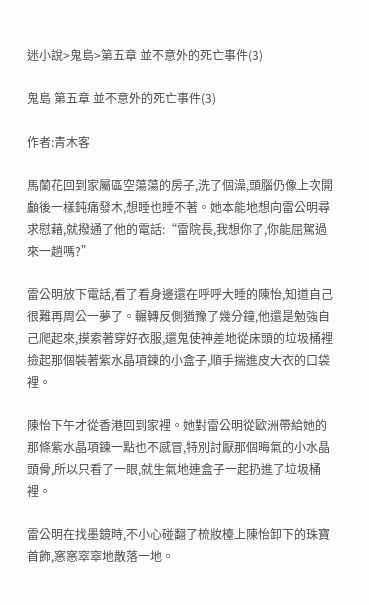迷小說>鬼島>第五章 並不意外的死亡事件(3)

鬼島 第五章 並不意外的死亡事件(3)

作者:青木客

馬蘭花回到家屬區空蕩蕩的房子,洗了個澡,頭腦仍像上次開顱後一樣鈍痛發木,想睡也睡不著。她本能地想向雷公明尋求慰藉,就撥通了他的電話:“雷院長,我想你了,你能屈駕過來一趟嗎?”

雷公明放下電話,看了看身邊還在呼呼大睡的陳怡,知道自己很難再周公一夢了。輾轉反側猶豫了幾分鐘,他還是勉強自己爬起來,摸索著穿好衣服,還鬼使神差地從床頭的垃圾桶裡撿起那個裝著紫水晶項鍊的小盒子,順手揣進皮大衣的口袋裡。

陳怡下午才從香港回到家裡。她對雷公明從歐洲帶給她的那條紫水晶項鍊一點也不感冒,特別討厭那個晦氣的小水晶頭骨,所以只看了一眼,就生氣地連盒子一起扔進了垃圾桶裡。

雷公明在找墨鏡時,不小心碰翻了梳妝檯上陳怡卸下的珠寶首飾,窸窸窣窣地散落一地。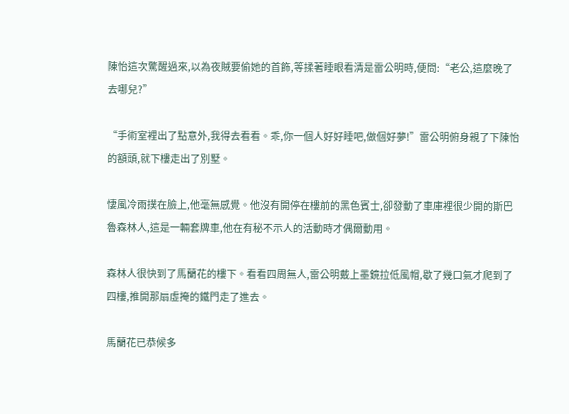陳怡這次驚醒過來,以為夜賊要偷她的首飾,等揉著睡眼看清是雷公明時,便問:“老公,這麼晚了去哪兒?”

“手術室裡出了點意外,我得去看看。乖,你一個人好好睡吧,做個好夢!”雷公明俯身親了下陳怡的額頭,就下樓走出了別墅。

悽風冷雨撲在臉上,他毫無感覺。他沒有開停在樓前的黑色賓士,卻發動了車庫裡很少開的斯巴魯森林人,這是一輛套牌車,他在有秘不示人的活動時才偶爾動用。

森林人很快到了馬蘭花的樓下。看看四周無人,雷公明戴上墨鏡拉低風帽,歇了幾口氣才爬到了四樓,推開那扇虛掩的鐵門走了進去。

馬蘭花已恭候多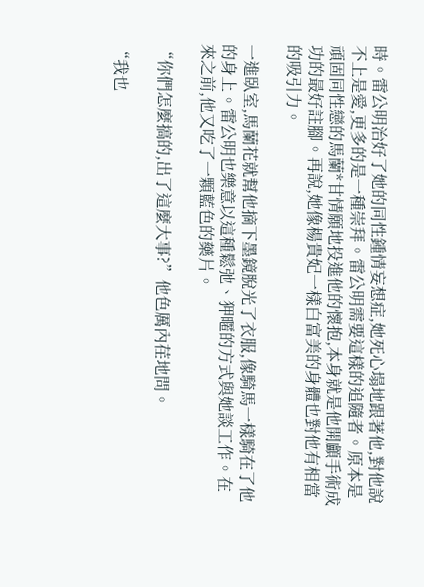時。雷公明治好了她的同性鍾情妄想症,她死心塌地跟著他,對他說不上是愛,更多的是一種崇拜。雷公明需要這樣的追隨者。原本是頑固同性戀的馬蘭*甘情願地投進他的懷抱,本身就是他開顱手術成功的最好註腳。再說,她像楊貴妃一樣白富美的身體也對他有相當的吸引力。

一進臥室,馬蘭花就幫他摘下墨鏡脫光了衣服,像騎馬一樣騎在了他的身上。雷公明也樂意以這種鬆弛、狎暱的方式與她談工作。在來之前,他又吃了一顆藍色的藥片。

“你們怎麼搞的,出了這麼大事?”他色厲內荏地問。

“我也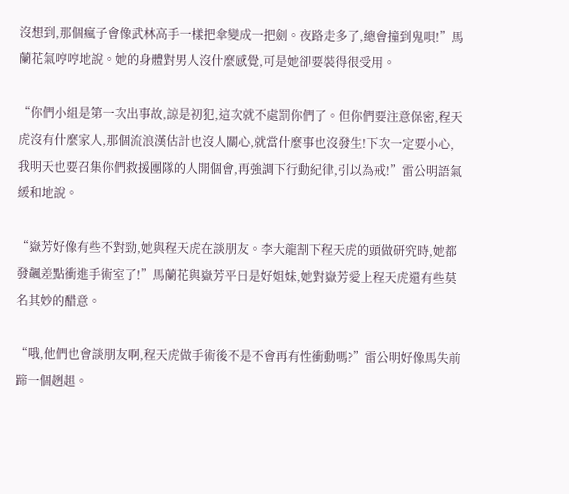沒想到,那個瘋子會像武林高手一樣把傘變成一把劍。夜路走多了,總會撞到鬼唄!”馬蘭花氣哼哼地說。她的身體對男人沒什麼感覺,可是她卻要裝得很受用。

“你們小組是第一次出事故,諒是初犯,這次就不處罰你們了。但你們要注意保密,程天虎沒有什麼家人,那個流浪漢估計也沒人關心,就當什麼事也沒發生!下次一定要小心,我明天也要召集你們救援團隊的人開個會,再強調下行動紀律,引以為戒!”雷公明語氣緩和地說。

“嶽芳好像有些不對勁,她與程天虎在談朋友。李大龍割下程天虎的頭做研究時,她都發飆差點衝進手術室了!”馬蘭花與嶽芳平日是好姐妹,她對嶽芳愛上程天虎還有些莫名其妙的醋意。

“哦,他們也會談朋友啊,程天虎做手術後不是不會再有性衝動嗎?”雷公明好像馬失前蹄一個趔趄。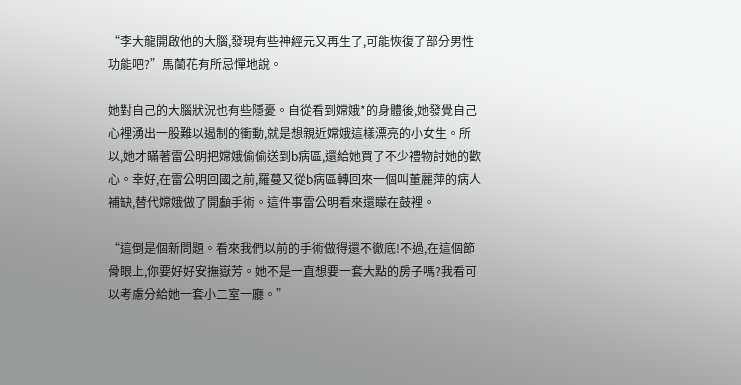“李大龍開啟他的大腦,發現有些神經元又再生了,可能恢復了部分男性功能吧?”馬蘭花有所忌憚地說。

她對自己的大腦狀況也有些隱憂。自從看到嫦娥*的身體後,她發覺自己心裡湧出一股難以遏制的衝動,就是想親近嫦娥這樣漂亮的小女生。所以,她才瞞著雷公明把嫦娥偷偷送到b病區,還給她買了不少禮物討她的歡心。幸好,在雷公明回國之前,羅蔓又從b病區轉回來一個叫董麗萍的病人補缺,替代嫦娥做了開顱手術。這件事雷公明看來還矇在鼓裡。

“這倒是個新問題。看來我們以前的手術做得還不徹底!不過,在這個節骨眼上,你要好好安撫嶽芳。她不是一直想要一套大點的房子嗎?我看可以考慮分給她一套小二室一廳。”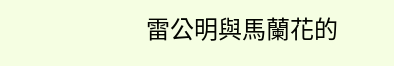雷公明與馬蘭花的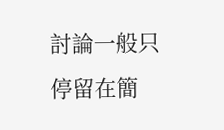討論一般只停留在簡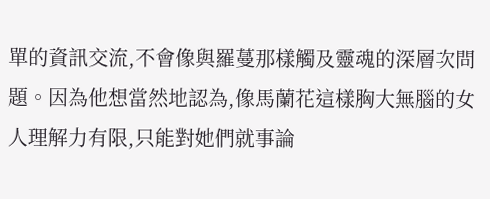單的資訊交流,不會像與羅蔓那樣觸及靈魂的深層次問題。因為他想當然地認為,像馬蘭花這樣胸大無腦的女人理解力有限,只能對她們就事論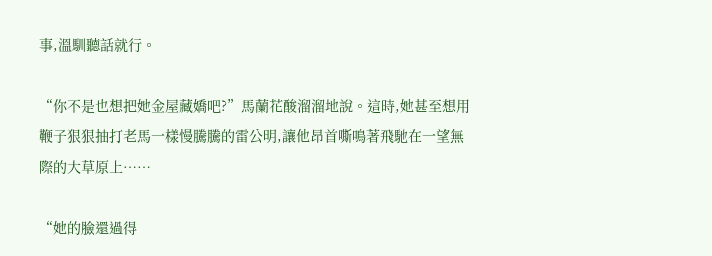事,溫馴聽話就行。

“你不是也想把她金屋藏嬌吧?”馬蘭花酸溜溜地說。這時,她甚至想用鞭子狠狠抽打老馬一樣慢騰騰的雷公明,讓他昂首嘶鳴著飛馳在一望無際的大草原上……

“她的臉還過得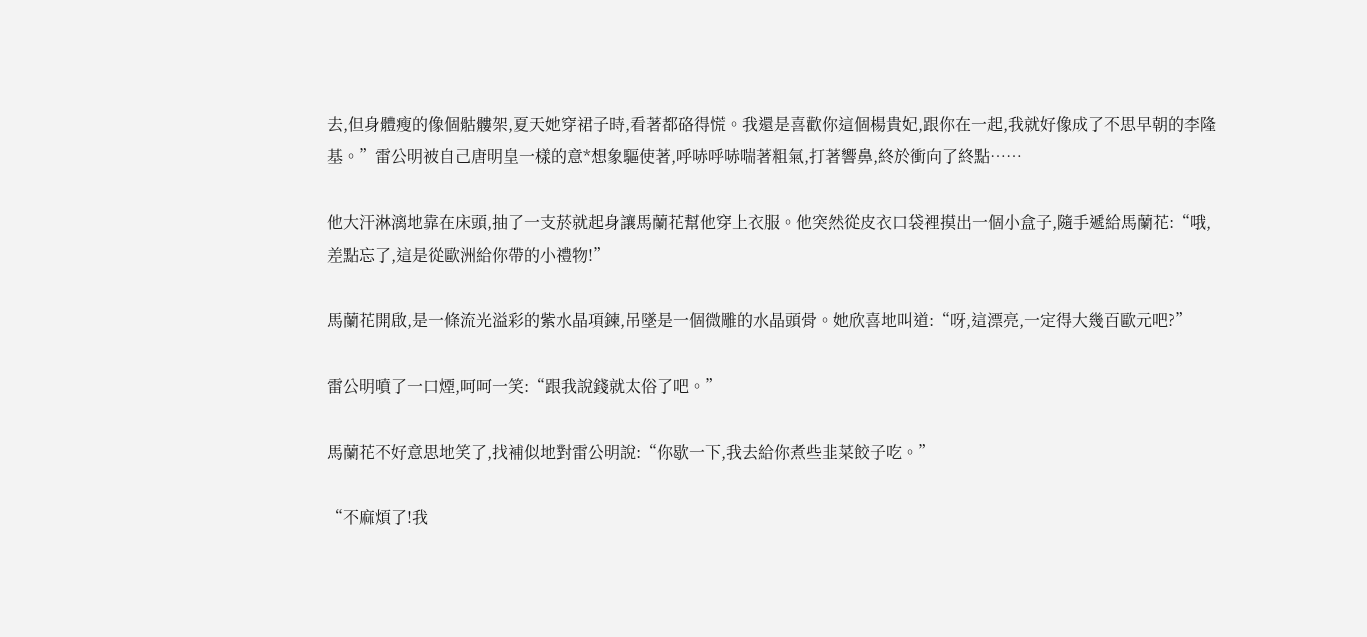去,但身體瘦的像個骷髏架,夏天她穿裙子時,看著都硌得慌。我還是喜歡你這個楊貴妃,跟你在一起,我就好像成了不思早朝的李隆基。”雷公明被自己唐明皇一樣的意*想象驅使著,呼哧呼哧喘著粗氣,打著響鼻,終於衝向了終點……

他大汗淋漓地靠在床頭,抽了一支菸就起身讓馬蘭花幫他穿上衣服。他突然從皮衣口袋裡摸出一個小盒子,隨手遞給馬蘭花:“哦,差點忘了,這是從歐洲給你帶的小禮物!”

馬蘭花開啟,是一條流光溢彩的紫水晶項鍊,吊墜是一個微雕的水晶頭骨。她欣喜地叫道:“呀,這漂亮,一定得大幾百歐元吧?”

雷公明噴了一口煙,呵呵一笑:“跟我說錢就太俗了吧。”

馬蘭花不好意思地笑了,找補似地對雷公明說:“你歇一下,我去給你煮些韭菜餃子吃。”

“不麻煩了!我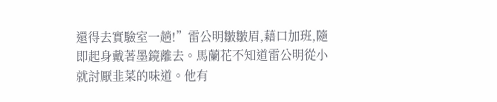還得去實驗室一趟!”雷公明皺皺眉,藉口加班,隨即起身戴著墨鏡離去。馬蘭花不知道雷公明從小就討厭韭菜的味道。他有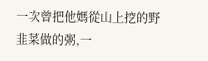一次曾把他媽從山上挖的野韭菜做的粥,一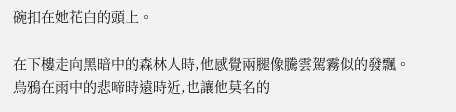碗扣在她花白的頭上。

在下樓走向黑暗中的森林人時,他感覺兩腿像騰雲駕霧似的發飄。烏鴉在雨中的悲啼時遠時近,也讓他莫名的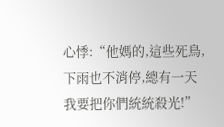心悸:“他媽的,這些死鳥,下雨也不消停,總有一天我要把你們統統殺光!”